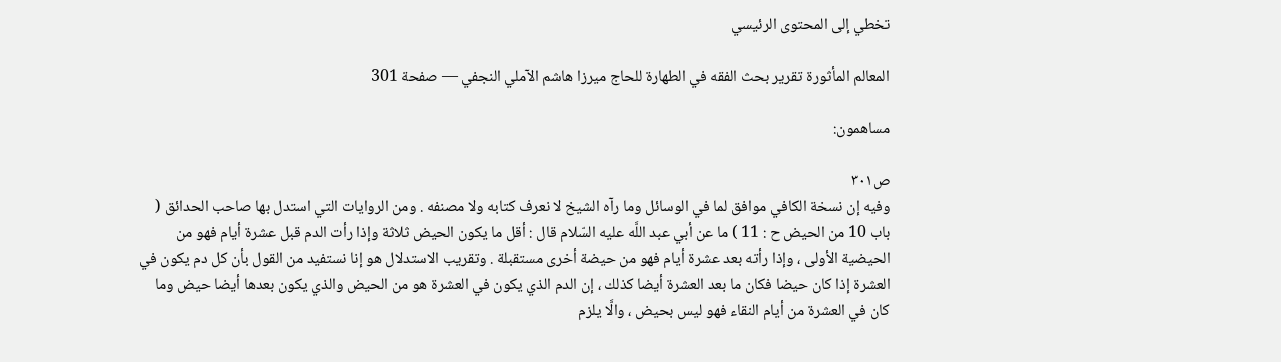تخطي إلى المحتوى الرئيسي

المعالم المأثورة تقرير بحث الفقه في الطهارة للحاج ميرزا هاشم الآملي النجفي — صفحة 301

مساهمون:

ص٣٠١
وفيه إن نسخة الكافي موافق لما في الوسائل وما رآه الشيخ لا نعرف كتابه ولا مصنفه . ومن الروايات التي استدل بها صاحب الحدائق ( باب 10 من الحيض ح : 11 ) ما عن أبي عبد اللَّه عليه السّلام قال : أقل ما يكون الحيض ثلاثة وإذا رأت الدم قبل عشرة أيام فهو من الحيضية الأولى ، وإذا رأته بعد عشرة أيام فهو من حيضة أخرى مستقبلة . وتقريب الاستدلال هو إنا نستفيد من القول بأن كل دم يكون في العشرة إذا كان حيضا فكان ما بعد العشرة أيضا كذلك ، إن الدم الذي يكون في العشرة هو من الحيض والذي يكون بعدها أيضا حيض وما كان في العشرة من أيام النقاء فهو ليس بحيض ، والَّا يلزم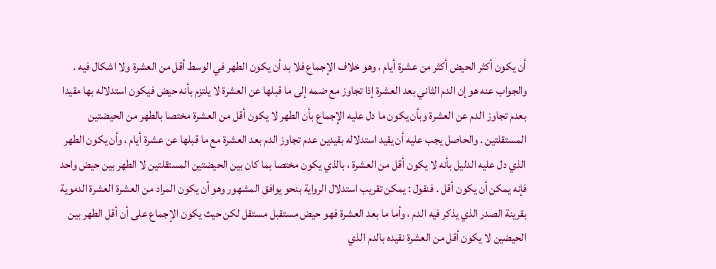أن يكون أكثر الحيض أكثر من عشرة أيام ، وهو خلاف الإجماع فلا بد أن يكون الطهر في الوسط أقل من العشرة ولا اشكال فيه . والجواب عنه هو إن الدم الثاني بعد العشرة إذا تجاوز مع ضمه إلى ما قبلها عن العشرة لا يلتزم بأنه حيض فيكون استدلاله بها مقيدا بعدم تجاوز الدم عن العشرة وبأن يكون ما دل عليه الإجماع بأن الطهر لا يكون أقل من العشرة مختصا بالطهر من الحيضتين المستقلتين . والحاصل يجب عليه أن يقيد استدلاله بقيدين عدم تجاوز الدم بعد العشرة مع ما قبلها عن عشرة أيام ، وأن يكون الطهر الذي دل عليه الدليل بأنه لا يكون أقل من العشرة ، بالذي يكون مختصا بما كان بين الحيضتين المستقلتين لا الطهر بين حيض واحد فإنه يمكن أن يكون أقل . فنقول : يمكن تقريب استدلال الرواية بنحو يوافق المشهور وهو أن يكون المراد من العشرة العشرة الدموية بقرينة الصدر الذي يذكر فيه الدم ، وأما ما بعد العشرة فهو حيض مستقبل مستقل لكن حيث يكون الإجماع على أن أقل الطهر بين الحيضين لا يكون أقل من العشرة نقيده بالدم الذي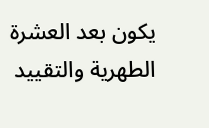يكون بعد العشرة الطهرية والتقييد